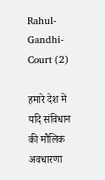Rahul-Gandhi-Court (2)

हमारे देश में यदि संविधान की मौलिक अवधारणा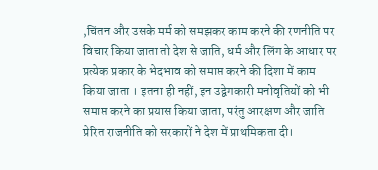,चिंतन और उसके मर्म को समझकर काम करने की रणनीति पर विचार किया जाता तो देश से जाति, धर्म और लिंग के आधार पर प्रत्येक प्रकार के भेदभाव को समाप्त करने की दिशा में काम किया जाता । इतना ही नहीं, इन उद्वेगकारी मनोवृतियों को भी समाप्त करने का प्रयास किया जाता, परंतु आरक्षण और जाति प्रेरित राजनीति को सरकारों ने देश में प्राथमिकता दी।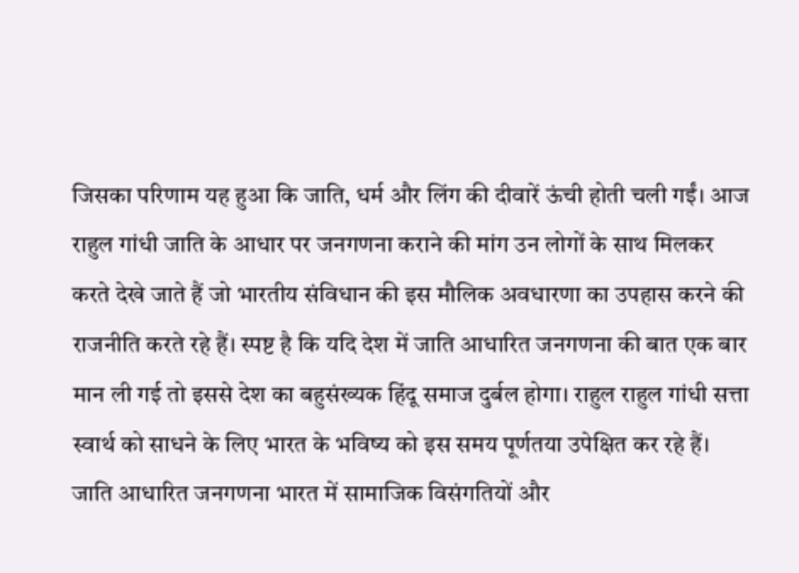जिसका परिणाम यह हुआ कि जाति, धर्म और लिंग की दीवारें ऊंची होती चली गईं। आज राहुल गांधी जाति के आधार पर जनगणना कराने की मांग उन लोगों के साथ मिलकर करते देखे जाते हैं जो भारतीय संविधान की इस मौलिक अवधारणा का उपहास करने की राजनीति करते रहे हैं। स्पष्ट है कि यदि देश में जाति आधारित जनगणना की बात एक बार मान ली गई तो इससे देश का बहुसंख्यक हिंदू समाज दुर्बल होगा। राहुल राहुल गांधी सत्ता स्वार्थ को साधने के लिए भारत के भविष्य को इस समय पूर्णतया उपेक्षित कर रहे हैं। जाति आधारित जनगणना भारत में सामाजिक विसंगतियों और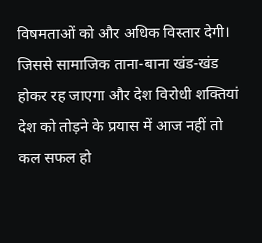विषमताओं को और अधिक विस्तार देगी। जिससे सामाजिक ताना-बाना खंड-खंड होकर रह जाएगा और देश विरोधी शक्तियां देश को तोड़ने के प्रयास में आज नहीं तो कल सफल हो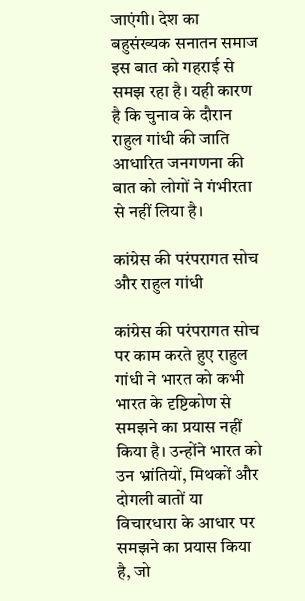जाएंगी। देश का बहुसंख्यक सनातन समाज इस बात को गहराई से समझ रहा है। यही कारण है कि चुनाव के दौरान राहुल गांधी की जाति आधारित जनगणना की बात को लोगों ने गंभीरता से नहीं लिया है।

कांग्रेस की परंपरागत सोच और राहुल गांधी

कांग्रेस की परंपरागत सोच पर काम करते हुए राहुल गांधी ने भारत को कभी भारत के दृष्टिकोण से समझने का प्रयास नहीं किया है। उन्होंने भारत को उन भ्रांतियों, मिथकों और दोगली बातों या विचारधारा के आधार पर समझने का प्रयास किया है, जो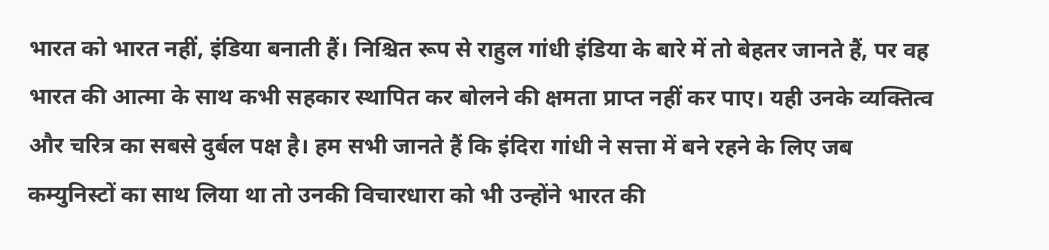भारत को भारत नहीं, इंडिया बनाती हैं। निश्चित रूप से राहुल गांधी इंडिया के बारे में तो बेहतर जानते हैं, पर वह भारत की आत्मा के साथ कभी सहकार स्थापित कर बोलने की क्षमता प्राप्त नहीं कर पाए। यही उनके व्यक्तित्व और चरित्र का सबसे दुर्बल पक्ष है। हम सभी जानते हैं कि इंदिरा गांधी ने सत्ता में बने रहने के लिए जब कम्युनिस्टों का साथ लिया था तो उनकी विचारधारा को भी उन्होंने भारत की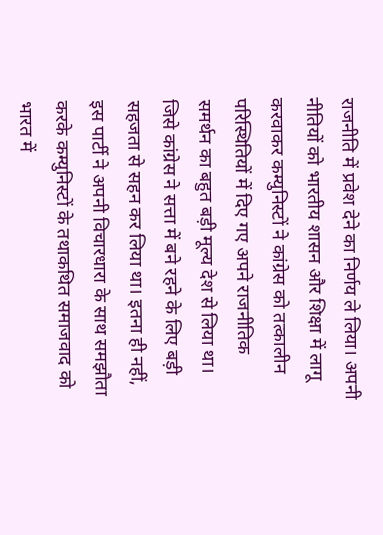राजनीति में प्रवेश देने का निर्णय ले लिया। अपनी नीतियों को भारतीय शासन और शिक्षा में लागू करवाकर कम्युनिस्टों ने कांग्रेस को तत्कालीन परिस्थितियों में दिए गए अपने राजनीतिक समर्थन का बहुत बड़ी मूल्य देश से लिया था। जिसे कांग्रेस ने सत्ता में बने रहने के लिए बड़ी सहजता से सहन कर लिया था। इतना ही नहीं, इस पार्टी ने अपनी विचारधारा के साथ समझौता करके कम्युनिस्टों के तथाकथित समाजवाद को भारत में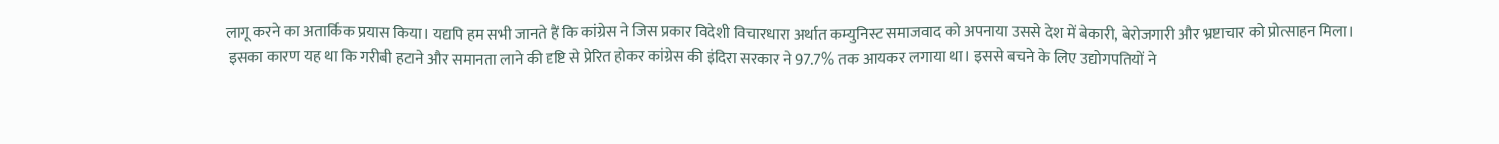लागू करने का अतार्किक प्रयास किया। यद्यपि हम सभी जानते हैं कि कांग्रेस ने जिस प्रकार विदेशी विचारधारा अर्थात कम्युनिस्ट समाजवाद को अपनाया उससे देश में बेकारी, बेरोजगारी और भ्रष्टाचार को प्रोत्साहन मिला।
 इसका कारण यह था कि गरीबी हटाने और समानता लाने की दृष्टि से प्रेरित होकर कांग्रेस की इंदिरा सरकार ने 97.7% तक आयकर लगाया था। इससे बचने के लिए उद्योगपतियों ने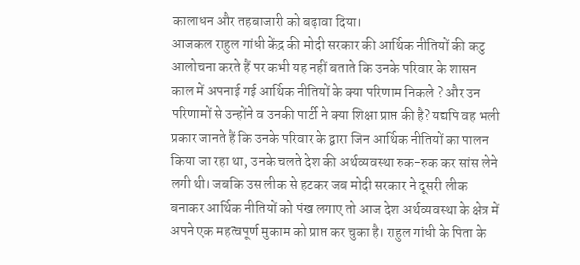कालाधन और तहबाजारी को बढ़ावा दिया।
आजकल राहुल गांधी केंद्र की मोदी सरकार की आर्थिक नीतियों की कटु आलोचना करते हैं पर कभी यह नहीं बताते कि उनके परिवार के शासन काल में अपनाई गई आर्थिक नीतियों के क्या परिणाम निकले ? और उन परिणामों से उन्होंने व उनकी पार्टी ने क्या शिक्षा प्राप्त की है? यद्यपि वह भली प्रकार जानते हैं कि उनके परिवार के द्वारा जिन आर्थिक नीतियों का पालन किया जा रहा था, उनके चलते देश की अर्थव्यवस्था रुक-रुक कर सांस लेने लगी थी। जबकि उस लीक से हटकर जब मोदी सरकार ने दूसरी लीक बनाकर आर्थिक नीतियों को पंख लगाए तो आज देश अर्थव्यवस्था के क्षेत्र में अपने एक महत्वपूर्ण मुकाम को प्राप्त कर चुका है। राहुल गांधी के पिता के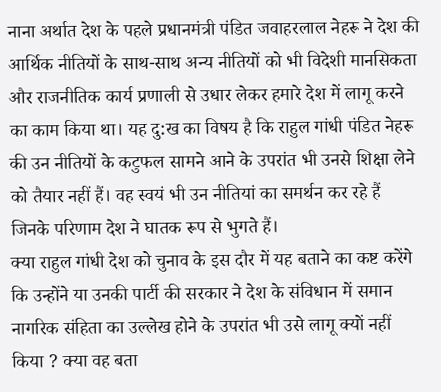नाना अर्थात देश के पहले प्रधानमंत्री पंडित जवाहरलाल नेहरू ने देश की आर्थिक नीतियों के साथ-साथ अन्य नीतियों को भी विदेशी मानसिकता और राजनीतिक कार्य प्रणाली से उधार लेकर हमारे देश में लागू करने का काम किया था। यह दु:ख का विषय है कि राहुल गांधी पंडित नेहरू की उन नीतियों के कटुफल सामने आने के उपरांत भी उनसे शिक्षा लेने को तैयार नहीं हैं। वह स्वयं भी उन नीतियां का समर्थन कर रहे हैं जिनके परिणाम देश ने घातक रूप से भुगते हैं।
क्या राहुल गांधी देश को चुनाव के इस दौर में यह बताने का कष्ट करेंगे कि उन्होंने या उनकी पार्टी की सरकार ने देश के संविधान में समान नागरिक संहिता का उल्लेख होने के उपरांत भी उसे लागू क्यों नहीं किया ? क्या वह बता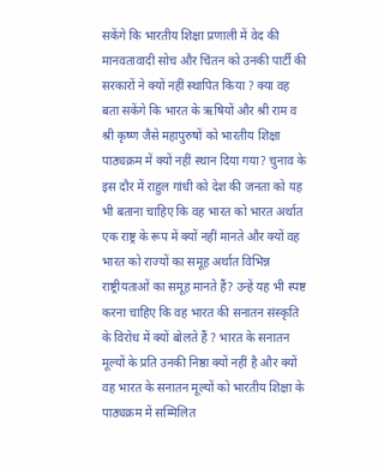सकेंगे कि भारतीय शिक्षा प्रणाली में वेद की मानवतावादी सोच और चिंतन को उनकी पार्टी की सरकारों ने क्यों नहीं स्थापित किया ? क्या वह बता सकेंगे कि भारत के ऋषियों और श्री राम व श्री कृष्ण जैसे महापुरुषों को भारतीय शिक्षा पाठ्यक्रम में क्यों नहीं स्थान दिया गया? चुनाव के इस दौर में राहुल गांधी को देश की जनता को यह भी बताना चाहिए कि वह भारत को भारत अर्थात एक राष्ट्र के रूप में क्यों नहीं मानते और क्यों वह भारत को राज्यों का समूह अर्थात विभिन्न राष्ट्रीयताओं का समूह मानते हैं? उन्हें यह भी स्पष्ट करना चाहिए कि वह भारत की सनातन संस्कृति के विरोध में क्यों बोलते हैं ? भारत के सनातन मूल्यों के प्रति उनकी निष्ठा क्यों नहीं है और क्यों वह भारत के सनातन मूल्यों को भारतीय शिक्षा के पाठ्यक्रम में सम्मिलित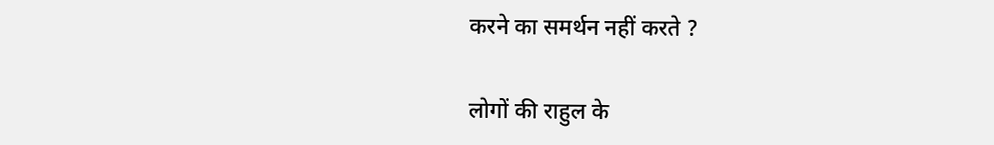करने का समर्थन नहीं करते ?

लोगों की राहुल के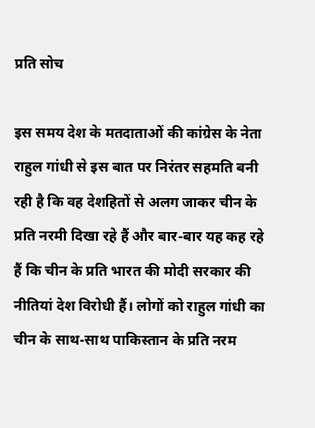प्रति सोच

इस समय देश के मतदाताओं की कांग्रेस के नेता राहुल गांधी से इस बात पर निरंतर सहमति बनी रही है कि वह देशहितों से अलग जाकर चीन के प्रति नरमी दिखा रहे हैं और बार-बार यह कह रहे हैं कि चीन के प्रति भारत की मोदी सरकार की नीतियां देश विरोधी हैं। लोगों को राहुल गांधी का चीन के साथ-साथ पाकिस्तान के प्रति नरम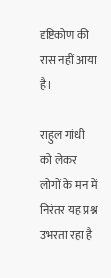दृष्टिकोण की रास नहीं आया है।

राहुल गांधी को लेकर लोगों के मन में निरंतर यह प्रश्न उभरता रहा है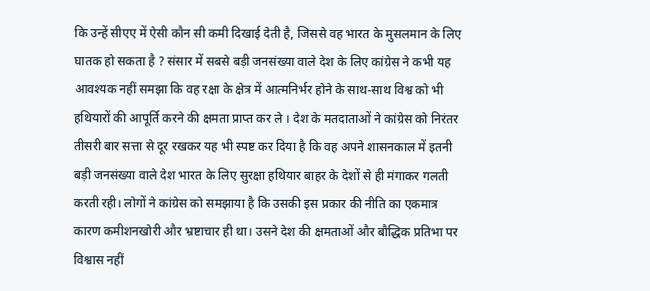कि उन्हें सीएए में ऐसी कौन सी कमी दिखाई देती है, जिससे वह भारत के मुसलमान के लिए घातक हो सकता है ? संसार में सबसे बड़ी जनसंख्या वाले देश के लिए कांग्रेस ने कभी यह आवश्यक नहीं समझा कि वह रक्षा के क्षेत्र में आत्मनिर्भर होने के साथ-साथ विश्व को भी हथियारों की आपूर्ति करने की क्षमता प्राप्त कर ले । देश के मतदाताओं ने कांग्रेस को निरंतर तीसरी बार सत्ता से दूर रखकर यह भी स्पष्ट कर दिया है कि वह अपने शासनकाल में इतनी बड़ी जनसंख्या वाले देश भारत के लिए सुरक्षा हथियार बाहर के देशों से ही मंगाकर गलती करती रही। लोगों ने कांग्रेस को समझाया है कि उसकी इस प्रकार की नीति का एकमात्र कारण कमीशनखोरी और भ्रष्टाचार ही था। उसने देश की क्षमताओं और बौद्धिक प्रतिभा पर विश्वास नहीं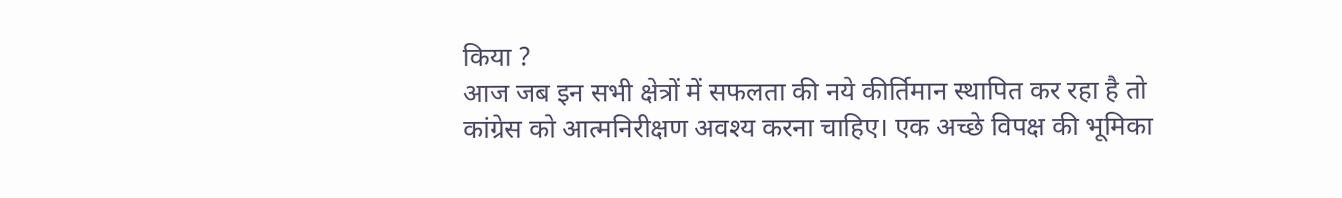किया ?
आज जब इन सभी क्षेत्रों में सफलता की नये कीर्तिमान स्थापित कर रहा है तो कांग्रेस को आत्मनिरीक्षण अवश्य करना चाहिए। एक अच्छे विपक्ष की भूमिका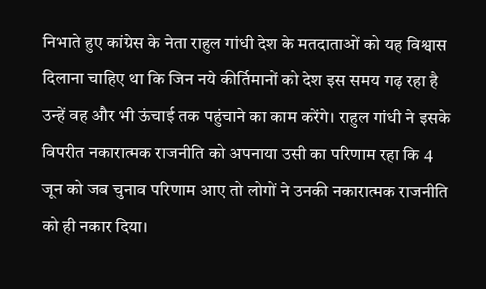निभाते हुए कांग्रेस के नेता राहुल गांधी देश के मतदाताओं को यह विश्वास दिलाना चाहिए था कि जिन नये कीर्तिमानों को देश इस समय गढ़ रहा है उन्हें वह और भी ऊंचाई तक पहुंचाने का काम करेंगे। राहुल गांधी ने इसके विपरीत नकारात्मक राजनीति को अपनाया उसी का परिणाम रहा कि 4 जून को जब चुनाव परिणाम आए तो लोगों ने उनकी नकारात्मक राजनीति को ही नकार दिया।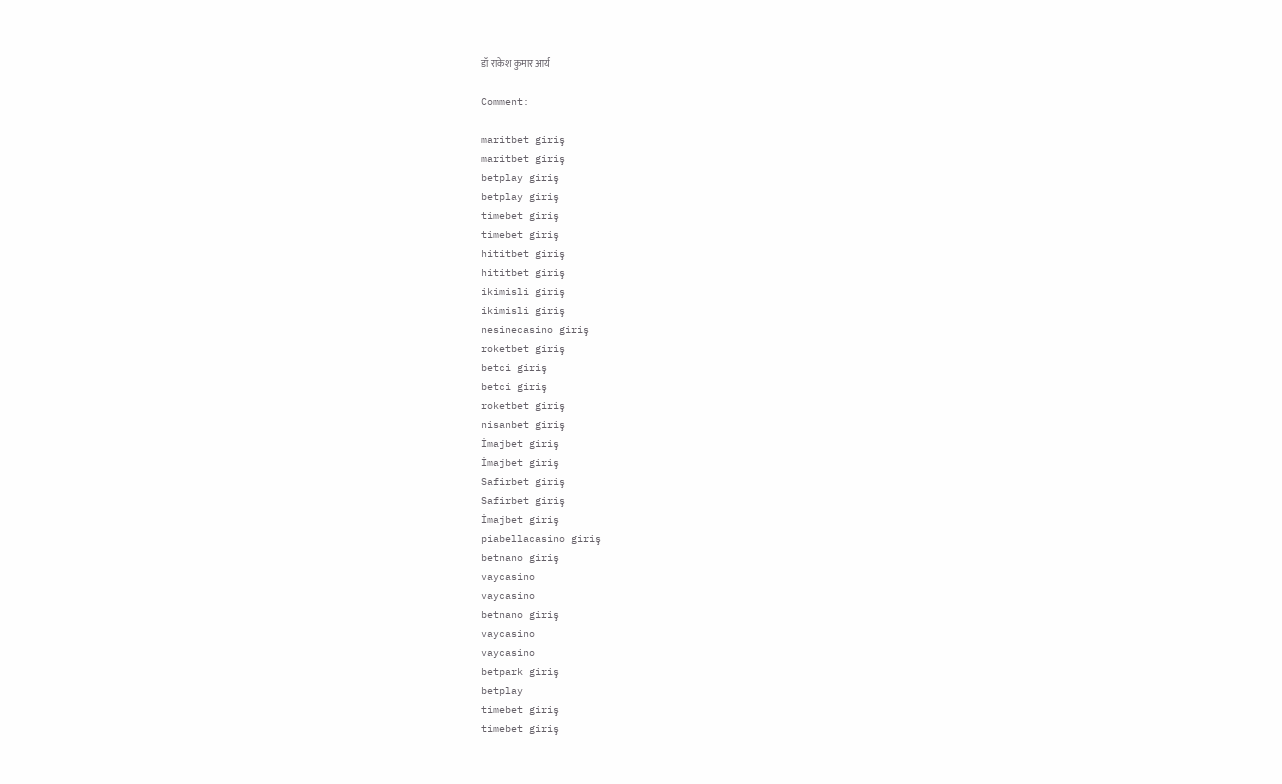डॉ राकेश कुमार आर्य

Comment:

maritbet giriş
maritbet giriş
betplay giriş
betplay giriş
timebet giriş
timebet giriş
hititbet giriş
hititbet giriş
ikimisli giriş
ikimisli giriş
nesinecasino giriş
roketbet giriş
betci giriş
betci giriş
roketbet giriş
nisanbet giriş
İmajbet giriş
İmajbet giriş
Safirbet giriş
Safirbet giriş
İmajbet giriş
piabellacasino giriş
betnano giriş
vaycasino
vaycasino
betnano giriş
vaycasino
vaycasino
betpark giriş
betplay
timebet giriş
timebet giriş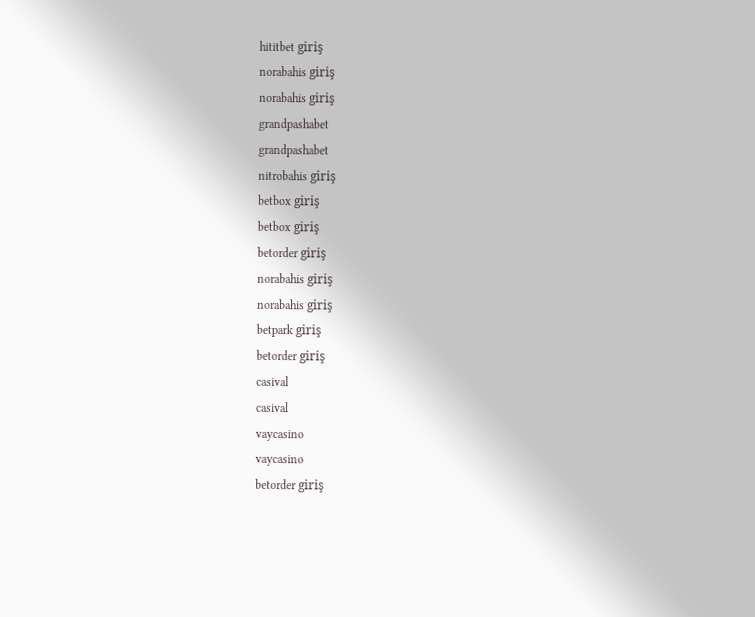hititbet giriş
norabahis giriş
norabahis giriş
grandpashabet
grandpashabet
nitrobahis giriş
betbox giriş
betbox giriş
betorder giriş
norabahis giriş
norabahis giriş
betpark giriş
betorder giriş
casival
casival
vaycasino
vaycasino
betorder giriş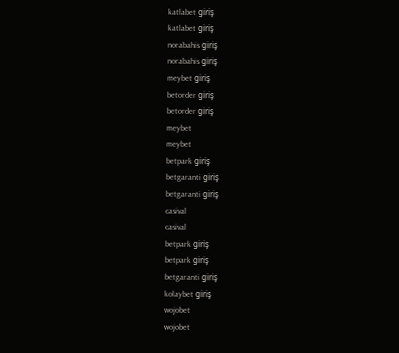katlabet giriş
katlabet giriş
norabahis giriş
norabahis giriş
meybet giriş
betorder giriş
betorder giriş
meybet
meybet
betpark giriş
betgaranti giriş
betgaranti giriş
casival
casival
betpark giriş
betpark giriş
betgaranti giriş
kolaybet giriş
wojobet
wojobet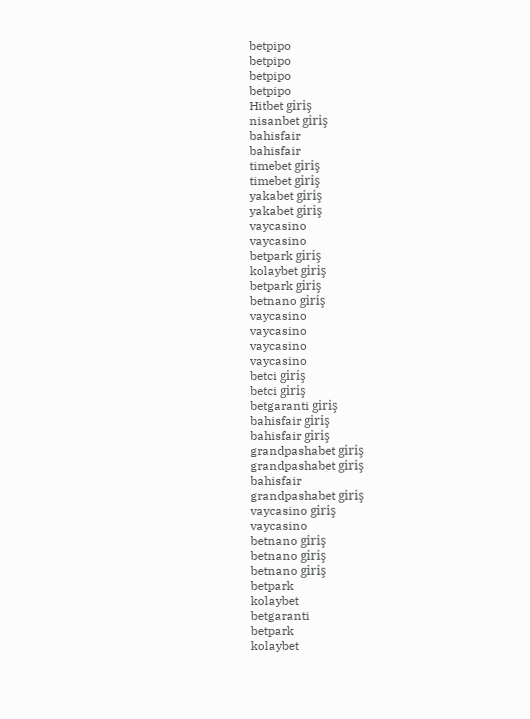betpipo
betpipo
betpipo
betpipo
Hitbet giriş
nisanbet giriş
bahisfair
bahisfair
timebet giriş
timebet giriş
yakabet giriş
yakabet giriş
vaycasino
vaycasino
betpark giriş
kolaybet giriş
betpark giriş
betnano giriş
vaycasino
vaycasino
vaycasino
vaycasino
betci giriş
betci giriş
betgaranti giriş
bahisfair giriş
bahisfair giriş
grandpashabet giriş
grandpashabet giriş
bahisfair
grandpashabet giriş
vaycasino giriş
vaycasino
betnano giriş
betnano giriş
betnano giriş
betpark
kolaybet
betgaranti
betpark
kolaybet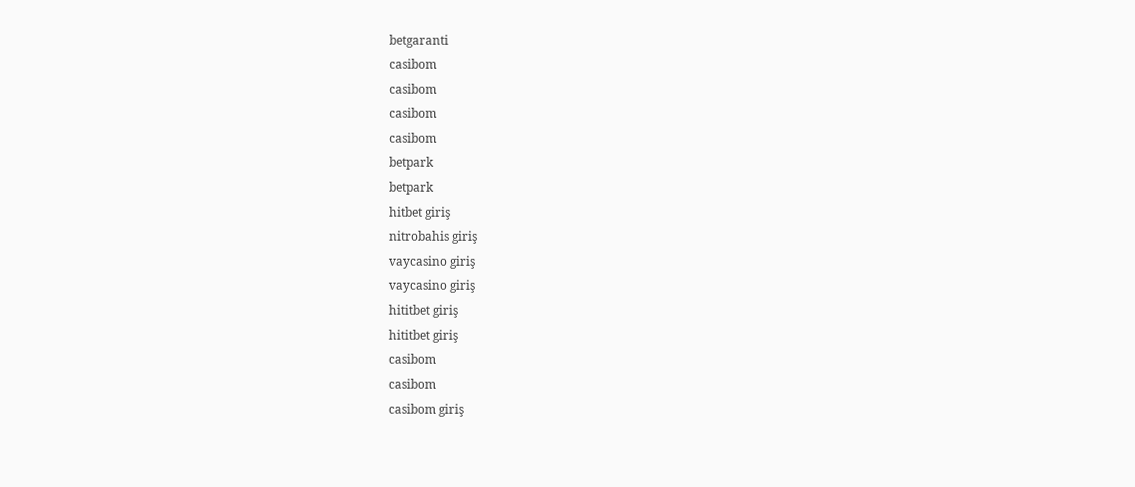betgaranti
casibom
casibom
casibom
casibom
betpark
betpark
hitbet giriş
nitrobahis giriş
vaycasino giriş
vaycasino giriş
hititbet giriş
hititbet giriş
casibom
casibom
casibom giriş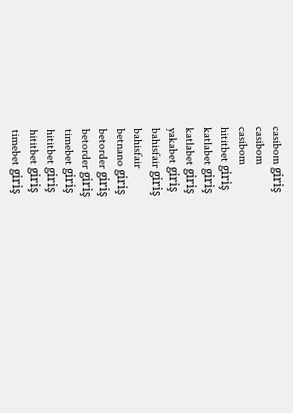casibom giriş
casibom
casibom
hititbet giriş
katlabet giriş
katlabet giriş
yakabet giriş
bahisfair giriş
bahisfair
betnano giriş
betorder giriş
betorder giriş
timebet giriş
hititbet giriş
hititbet giriş
timebet giriş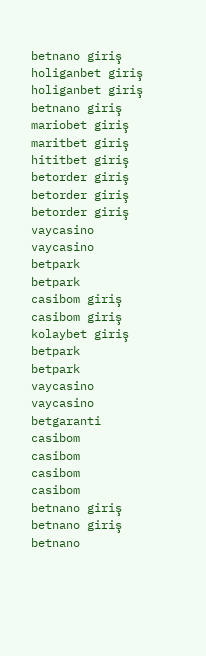betnano giriş
holiganbet giriş
holiganbet giriş
betnano giriş
mariobet giriş
maritbet giriş
hititbet giriş
betorder giriş
betorder giriş
betorder giriş
vaycasino
vaycasino
betpark
betpark
casibom giriş
casibom giriş
kolaybet giriş
betpark
betpark
vaycasino
vaycasino
betgaranti
casibom
casibom
casibom
casibom
betnano giriş
betnano giriş
betnano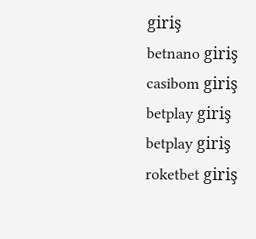giriş
betnano giriş
casibom giriş
betplay giriş
betplay giriş
roketbet giriş